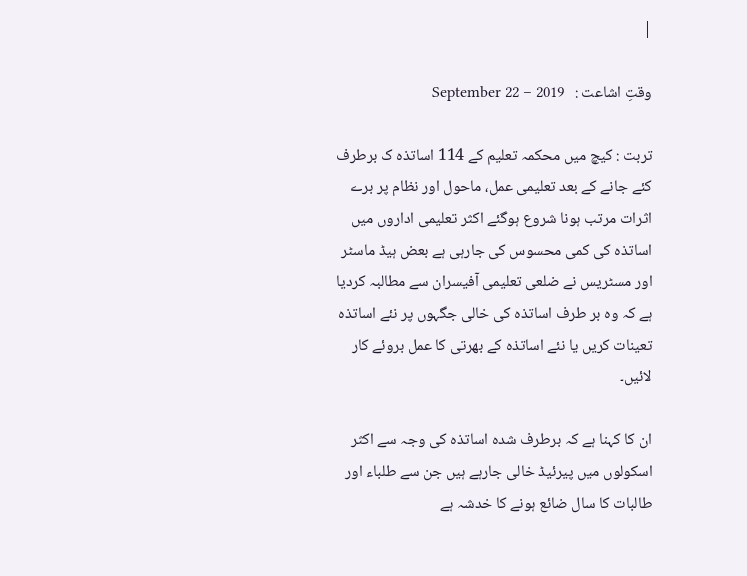|

وقتِ اشاعت :   September 22 – 2019

تربت : کیچ میں محکمہ تعلیم کے 114 اساتذہ ک برطرف کئے جانے کے بعد تعلیمی عمل، ماحول اور نظام پر برے اثرات مرتب ہونا شروع ہوگئے اکثر تعلیمی اداروں میں اساتذہ کی کمی محسوس کی جارہی ہے بعض ہیڈ ماسٹر اور مسٹریس نے ضلعی تعلیمی آفیسران سے مطالبہ کردیا ہے کہ وہ بر طرف اساتذہ کی خالی جگہوں پر نئے اساتذہ تعینات کریں یا نئے اساتذہ کے بھرتی کا عمل بروئے کار لائیں۔

ان کا کہنا ہے کہ برطرف شدہ اساتذہ کی وجہ سے اکثر اسکولوں میں پیرئیڈ خالی جارہے ہیں جن سے طلباء اور طالبات کا سال ضائع ہونے کا خدشہ ہے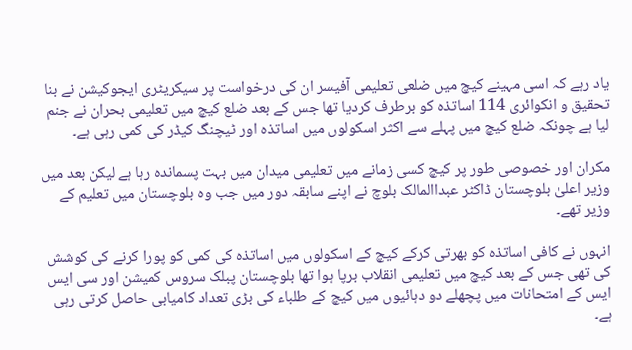یاد رہے کہ اسی مہینے کیچ میں ضلعی تعلیمی آفیسر ان کی درخواست پر سیکریٹری ایجوکیشن نے بنا تحقیق و انکوائری 114 اساتذہ کو برطرف کردیا تھا جس کے بعد ضلع کیچ میں تعلیمی بحران نے جنم لیا ہے چونکہ ضلع کیچ میں پہلے سے اکثر اسکولوں میں اساتذہ اور ٹیچنگ کیڈر کی کمی رہی ہے۔

مکران اور خصوصی طور پر کیچ کسی زمانے میں تعلیمی میدان میں بہت پسماندہ رہا ہے لیکن بعد میں وزیر اعلیٰ بلوچستان ڈاکٹر عبداالمالک بلوچ نے اپنے سابقہ دور میں جب وہ بلوچستان میں تعلیم کے وزیر تھے۔

انہوں نے کافی اساتذہ کو بھرتی کرکے کیچ کے اسکولوں میں اساتذہ کی کمی کو پورا کرنے کی کوشش کی تھی جس کے بعد کیچ میں تعلیمی انقلاب برپا ہوا تھا بلوچستان پبلک سروس کمیشن اور سی ایس ایس کے امتحانات میں پچھلے دو دہائیوں میں کیچ کے طلباء کی بڑی تعداد کامیابی حاصل کرتی رہی ہے۔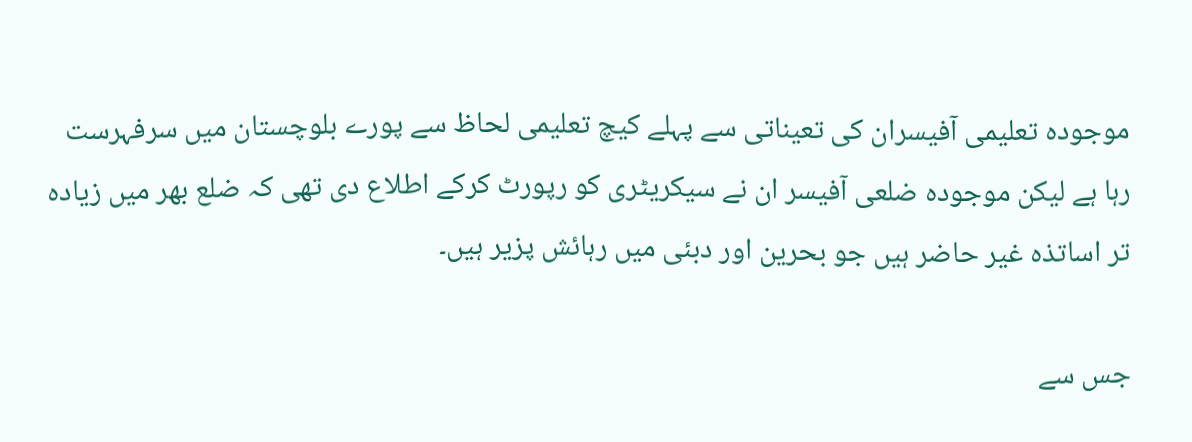موجودہ تعلیمی آفیسران کی تعیناتی سے پہلے کیچ تعلیمی لحاظ سے پورے بلوچستان میں سرفہرست رہا ہے لیکن موجودہ ضلعی آفیسر ان نے سیکریٹری کو رپورٹ کرکے اطلاع دی تھی کہ ضلع بھر میں زیادہ تر اساتذہ غیر حاضر ہیں جو بحرین اور دبئی میں رہائش پزیر ہیں۔

جس سے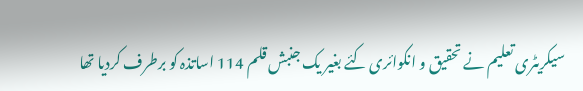سیکریٹری تعلیم نے تحقیق و انکوائری کئے بغیر یک جنبش قلم 114 اساتذہ کو برطرف کردیا تھا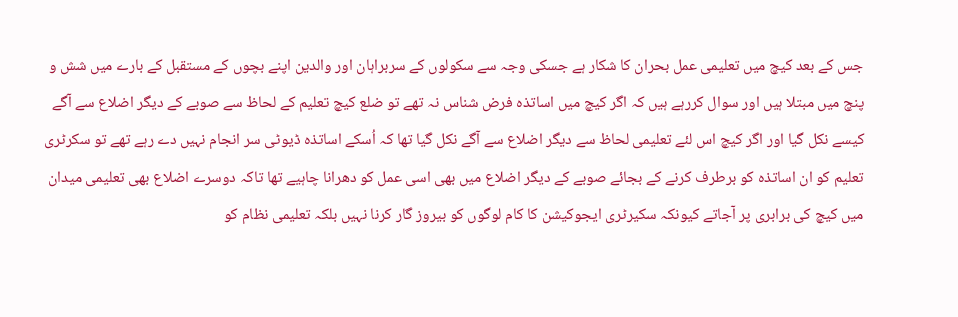جس کے بعد کیچ میں تعلیمی عمل بحران کا شکار ہے جسکی وجہ سے سکولوں کے سربراہان اور والدین اپنے بچوں کے مستقبل کے بارے میں شش و پنچ میں مبتلا ہیں اور سوال کررہے ہیں کہ اگر کیچ میں اساتذہ فرض شناس نہ تھے تو ضلع کیچ تعلیم کے لحاظ سے صوبے کے دیگر اضلاع سے آگے کیسے نکل گیا اور اگر کیچ اس لئے تعلیمی لحاظ سے دیگر اضلاع سے آگے نکل گیا تھا کہ اُسکے اساتذہ ڈیوٹی سر انجام نہیں دے رہے تھے تو سکرٹری تعلیم کو ان اساتذہ کو برطرف کرنے کے بجائے صوبے کے دیگر اضلاع میں بھی اسی عمل کو دھرانا چاہیے تھا تاکہ دوسرے اضلاع بھی تعلیمی میدان میں کیچ کی برابری پر آجاتے کیونکہ سکیرٹری ایجوکیشن کا کام لوگوں کو بیروز گار کرنا نہیں بلکہ تعلیمی نظام کو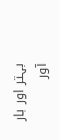بہتر اور بار آور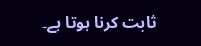ثابت کرنا ہوتا ہے۔